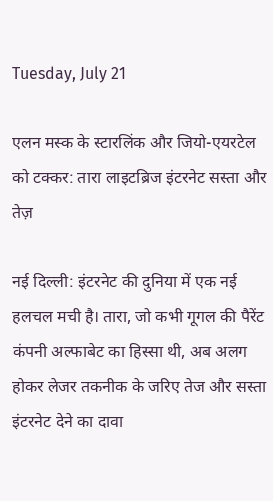Tuesday, July 21

एलन मस्क के स्टारलिंक और जियो-एयरटेल को टक्कर: तारा लाइटब्रिज इंटरनेट सस्ता और तेज़

नई दिल्ली: इंटरनेट की दुनिया में एक नई हलचल मची है। तारा, जो कभी गूगल की पैरेंट कंपनी अल्फाबेट का हिस्सा थी, अब अलग होकर लेजर तकनीक के जरिए तेज और सस्ता इंटरनेट देने का दावा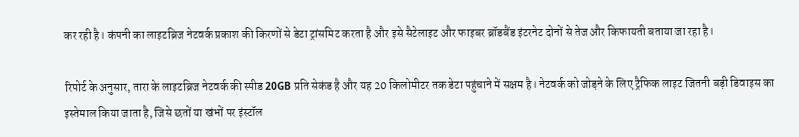कर रही है। कंपनी का लाइटब्रिज नेटवर्क प्रकाश की किरणों से डेटा ट्रांसमिट करता है और इसे सैटेलाइट और फाइबर ब्रॉडबैंड इंटरनेट दोनों से तेज और किफायती बताया जा रहा है।

रिपोर्ट के अनुसार, तारा के लाइटब्रिज नेटवर्क की स्पीड 20GB प्रति सेकंड है और यह 20 किलोमीटर तक डेटा पहुंचाने में सक्षम है। नेटवर्क को जोड़ने के लिए ट्रैफिक लाइट जितनी बड़ी डिवाइस का इस्तेमाल किया जाता है, जिसे छतों या खंभों पर इंस्टॉल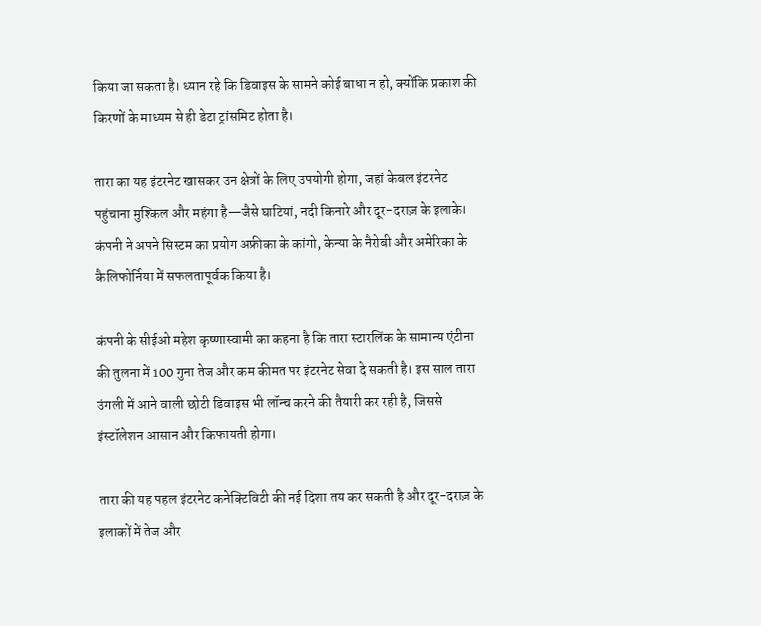किया जा सकता है। ध्यान रहे कि डिवाइस के सामने कोई बाधा न हो, क्योंकि प्रकाश की किरणों के माध्यम से ही डेटा ट्रांसमिट होता है।

तारा का यह इंटरनेट खासकर उन क्षेत्रों के लिए उपयोगी होगा, जहां केबल इंटरनेट पहुंचाना मुश्किल और महंगा है—जैसे घाटियां, नदी किनारे और दूर-दराज़ के इलाके। कंपनी ने अपने सिस्टम का प्रयोग अफ्रीका के कांगो, केन्या के नैरोबी और अमेरिका के कैलिफोर्निया में सफलतापूर्वक किया है।

कंपनी के सीईओ महेश कृष्णास्वामी का कहना है कि तारा स्टारलिंक के सामान्य एंटीना की तुलना में 100 गुना तेज और कम कीमत पर इंटरनेट सेवा दे सकती है। इस साल तारा उंगली में आने वाली छोटी डिवाइस भी लॉन्च करने की तैयारी कर रही है, जिससे इंस्टॉलेशन आसान और किफायती होगा।

तारा की यह पहल इंटरनेट कनेक्टिविटी की नई दिशा तय कर सकती है और दूर-दराज़ के इलाकों में तेज और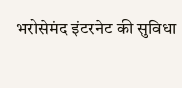भरोसेमंद इंटरनेट की सुविधा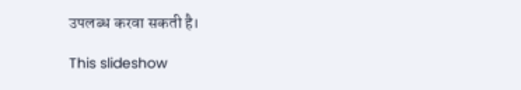उपलब्ध करवा सकती है।

This slideshow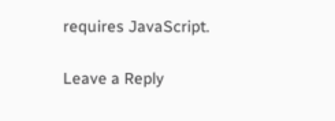requires JavaScript.

Leave a Reply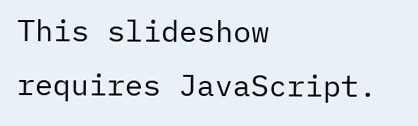This slideshow requires JavaScript.